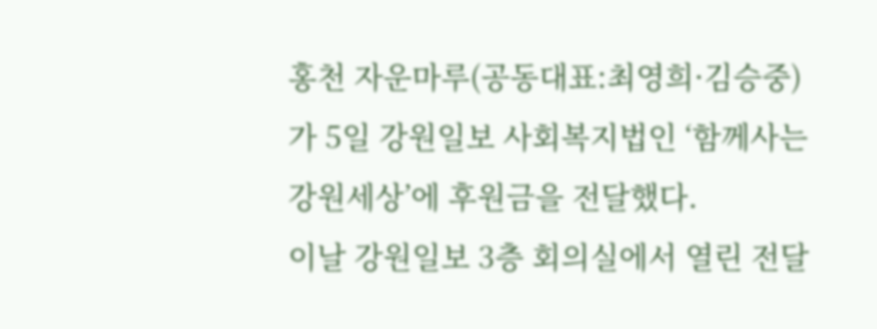홍천 자운마루(공동대표:최영희·김승중)가 5일 강원일보 사회복지법인 ‘함께사는 강원세상’에 후원금을 전달했다.
이날 강원일보 3층 회의실에서 열린 전달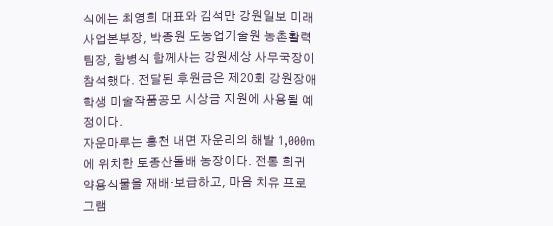식에는 최영희 대표와 김석만 강원일보 미래사업본부장, 박종원 도농업기술원 농촌활력팀장, 함병식 함께사는 강원세상 사무국장이 참석했다. 전달된 후원금은 제20회 강원장애학생 미술작품공모 시상금 지원에 사용될 예정이다.
자운마루는 홍천 내면 자운리의 해발 1,000m에 위치한 토종산돌배 농장이다. 전통 희귀 약용식물을 재배·보급하고, 마음 치유 프로그램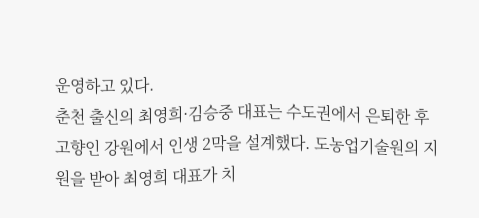운영하고 있다.
춘천 출신의 최영희·김승중 대표는 수도권에서 은퇴한 후 고향인 강원에서 인생 2막을 설계했다. 도농업기술원의 지원을 받아 최영희 대표가 치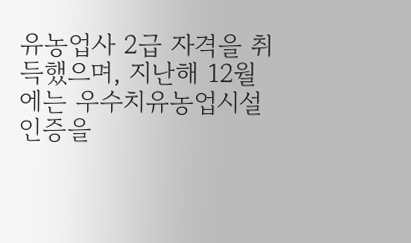유농업사 2급 자격을 취득했으며, 지난해 12월에는 우수치유농업시설 인증을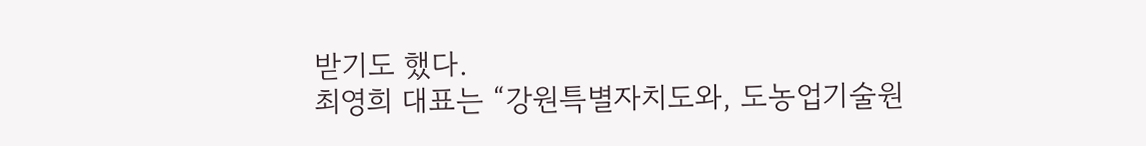받기도 했다.
최영희 대표는 “강원특별자치도와, 도농업기술원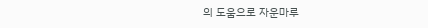의 도움으로 자운마루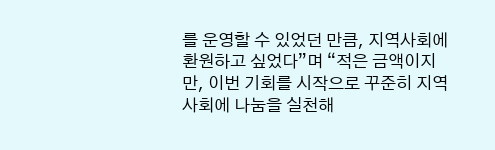를 운영할 수 있었던 만큼, 지역사회에 환원하고 싶었다”며 “적은 금액이지만, 이번 기회를 시작으로 꾸준히 지역사회에 나눔을 실천해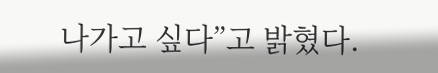나가고 싶다”고 밝혔다.